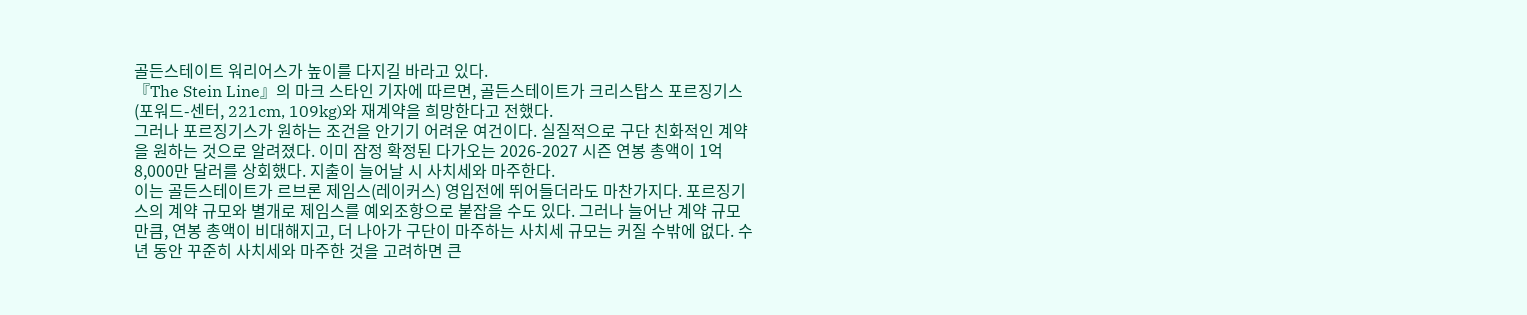골든스테이트 워리어스가 높이를 다지길 바라고 있다.
『The Stein Line』의 마크 스타인 기자에 따르면, 골든스테이트가 크리스탑스 포르징기스(포워드-센터, 221cm, 109kg)와 재계약을 희망한다고 전했다.
그러나 포르징기스가 원하는 조건을 안기기 어려운 여건이다. 실질적으로 구단 친화적인 계약을 원하는 것으로 알려졌다. 이미 잠정 확정된 다가오는 2026-2027 시즌 연봉 총액이 1억 8,000만 달러를 상회했다. 지출이 늘어날 시 사치세와 마주한다.
이는 골든스테이트가 르브론 제임스(레이커스) 영입전에 뛰어들더라도 마찬가지다. 포르징기스의 계약 규모와 별개로 제임스를 예외조항으로 붙잡을 수도 있다. 그러나 늘어난 계약 규모만큼, 연봉 총액이 비대해지고, 더 나아가 구단이 마주하는 사치세 규모는 커질 수밖에 없다. 수년 동안 꾸준히 사치세와 마주한 것을 고려하면 큰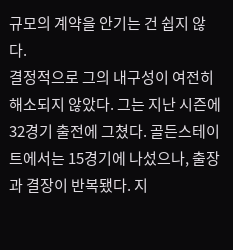규모의 계약을 안기는 건 쉽지 않다.
결정적으로 그의 내구성이 여전히 해소되지 않았다. 그는 지난 시즌에 32경기 출전에 그쳤다. 골든스테이트에서는 15경기에 나섰으나, 출장과 결장이 반복됐다. 지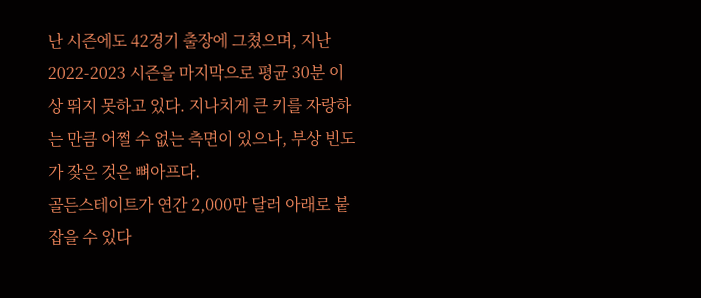난 시즌에도 42경기 출장에 그쳤으며, 지난 2022-2023 시즌을 마지막으로 평균 30분 이상 뛰지 못하고 있다. 지나치게 큰 키를 자랑하는 만큼 어쩔 수 없는 측면이 있으나, 부상 빈도가 잦은 것은 뼈아프다.
골든스테이트가 연간 2,000만 달러 아래로 붙잡을 수 있다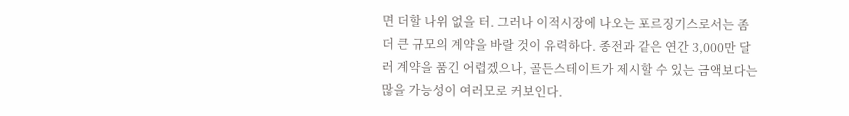면 더할 나위 없을 터. 그러나 이적시장에 나오는 포르징기스로서는 좀 더 큰 규모의 계약을 바랄 것이 유력하다. 종전과 같은 연간 3,000만 달러 계약을 품긴 어렵겠으나, 골든스테이트가 제시할 수 있는 금액보다는 많을 가능성이 여러모로 커보인다.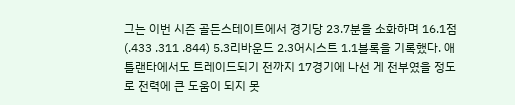그는 이번 시즌 골든스테이트에서 경기당 23.7분을 소화하며 16.1점(.433 .311 .844) 5.3리바운드 2.3어시스트 1.1블록을 기록했다. 애틀랜타에서도 트레이드되기 전까지 17경기에 나선 게 전부였을 정도로 전력에 큰 도움이 되지 못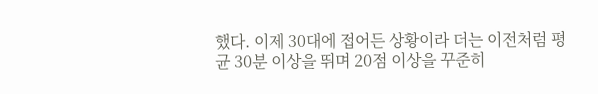했다. 이제 30대에 접어든 상황이라 더는 이전처럼 평균 30분 이상을 뛰며 20점 이상을 꾸준히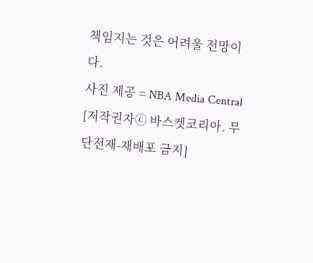책임지는 것은 어려울 전망이다.
사진 제공 = NBA Media Central
[저작권자ⓒ 바스켓코리아. 무단전재-재배포 금지]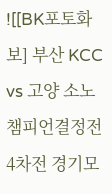![[BK포토화보] 부산 KCC vs 고양 소노 챔피언결정전 4차전 경기모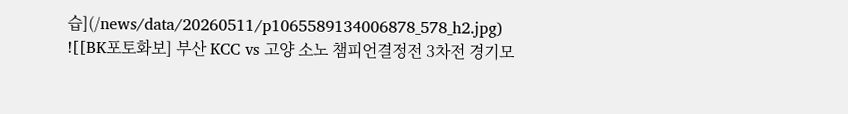습](/news/data/20260511/p1065589134006878_578_h2.jpg)
![[BK포토화보] 부산 KCC vs 고양 소노 챔피언결정전 3차전 경기모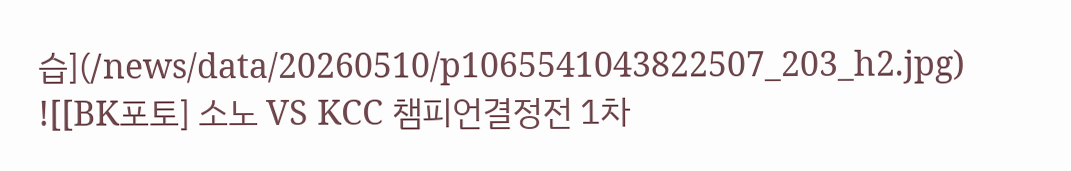습](/news/data/20260510/p1065541043822507_203_h2.jpg)
![[BK포토] 소노 VS KCC 챔피언결정전 1차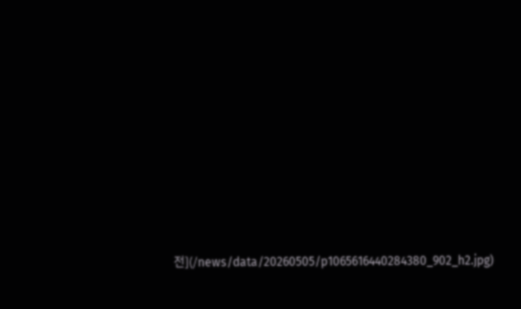전](/news/data/20260505/p1065616440284380_902_h2.jpg)